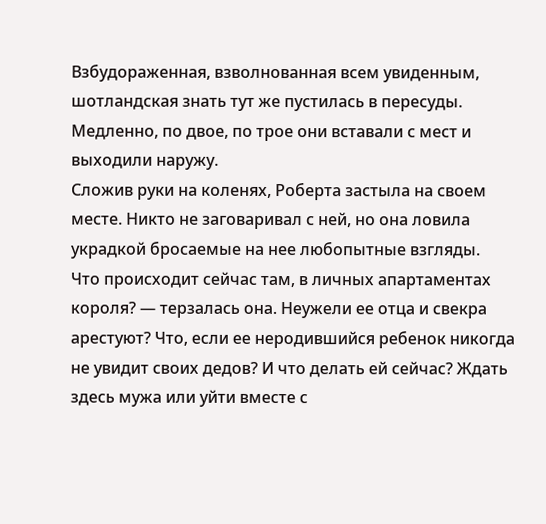Взбудораженная, взволнованная всем увиденным, шотландская знать тут же пустилась в пересуды. Медленно, по двое, по трое они вставали с мест и выходили наружу.
Сложив руки на коленях, Роберта застыла на своем месте. Никто не заговаривал с ней, но она ловила украдкой бросаемые на нее любопытные взгляды.
Что происходит сейчас там, в личных апартаментах короля? — терзалась она. Неужели ее отца и свекра арестуют? Что, если ее неродившийся ребенок никогда не увидит своих дедов? И что делать ей сейчас? Ждать здесь мужа или уйти вместе с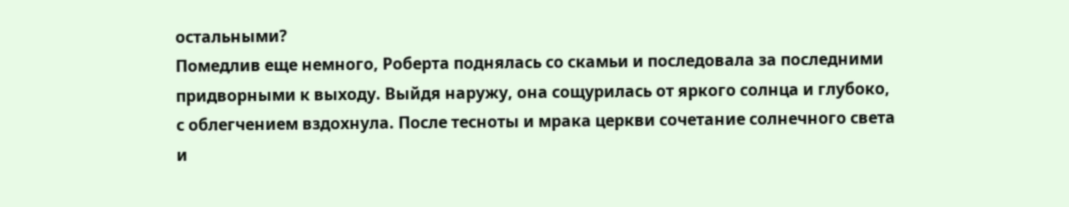остальными?
Помедлив еще немного, Роберта поднялась со скамьи и последовала за последними придворными к выходу. Выйдя наружу, она сощурилась от яркого солнца и глубоко, с облегчением вздохнула. После тесноты и мрака церкви сочетание солнечного света и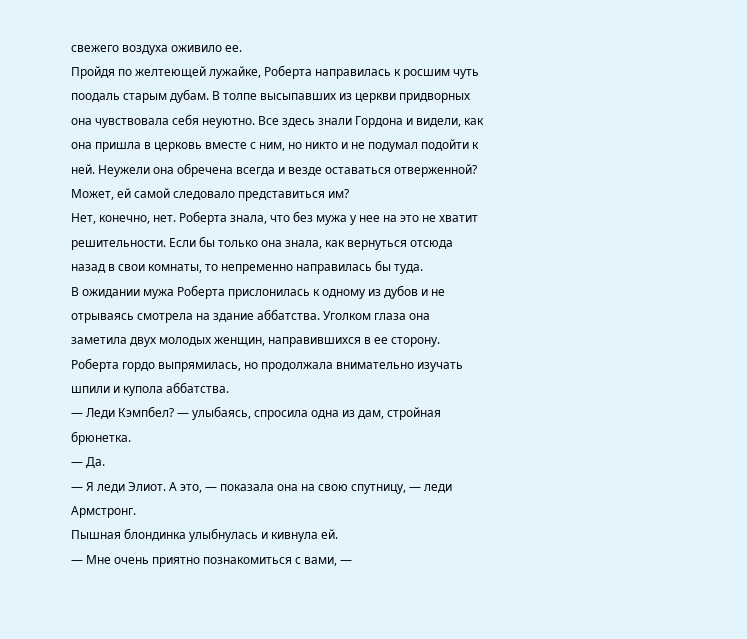свежего воздуха оживило ее.
Пройдя по желтеющей лужайке, Роберта направилась к росшим чуть поодаль старым дубам. В толпе высыпавших из церкви придворных она чувствовала себя неуютно. Все здесь знали Гордона и видели, как она пришла в церковь вместе с ним, но никто и не подумал подойти к ней. Неужели она обречена всегда и везде оставаться отверженной? Может, ей самой следовало представиться им?
Нет, конечно, нет. Роберта знала, что без мужа у нее на это не хватит решительности. Если бы только она знала, как вернуться отсюда назад в свои комнаты, то непременно направилась бы туда.
В ожидании мужа Роберта прислонилась к одному из дубов и не отрываясь смотрела на здание аббатства. Уголком глаза она заметила двух молодых женщин, направившихся в ее сторону. Роберта гордо выпрямилась, но продолжала внимательно изучать шпили и купола аббатства.
— Леди Кэмпбел? — улыбаясь, спросила одна из дам, стройная брюнетка.
— Да.
— Я леди Элиот. А это, — показала она на свою спутницу, — леди Армстронг.
Пышная блондинка улыбнулась и кивнула ей.
— Мне очень приятно познакомиться с вами, —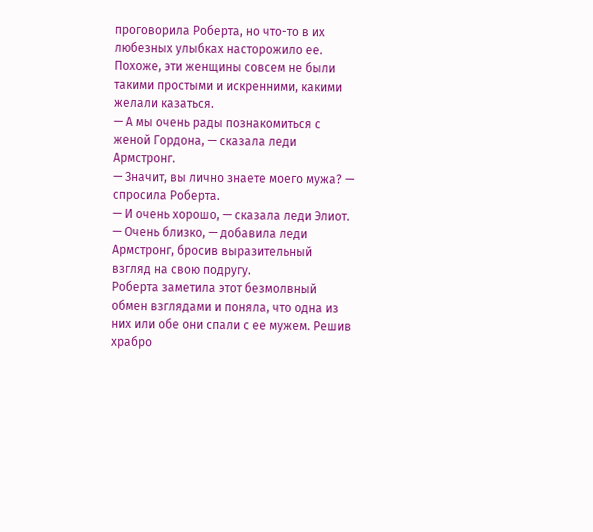проговорила Роберта, но что-то в их любезных улыбках насторожило ее. Похоже, эти женщины совсем не были такими простыми и искренними, какими желали казаться.
— А мы очень рады познакомиться с женой Гордона, — сказала леди Армстронг.
— Значит, вы лично знаете моего мужа? — спросила Роберта.
— И очень хорошо, — сказала леди Элиот.
— Очень близко, — добавила леди Армстронг, бросив выразительный взгляд на свою подругу.
Роберта заметила этот безмолвный обмен взглядами и поняла, что одна из них или обе они спали с ее мужем. Решив храбро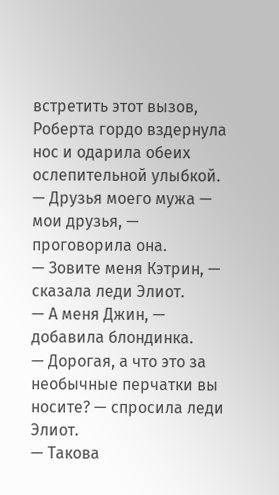встретить этот вызов, Роберта гордо вздернула нос и одарила обеих ослепительной улыбкой.
— Друзья моего мужа — мои друзья, — проговорила она.
— Зовите меня Кэтрин, — сказала леди Элиот.
— А меня Джин, — добавила блондинка.
— Дорогая, а что это за необычные перчатки вы носите? — спросила леди Элиот.
— Такова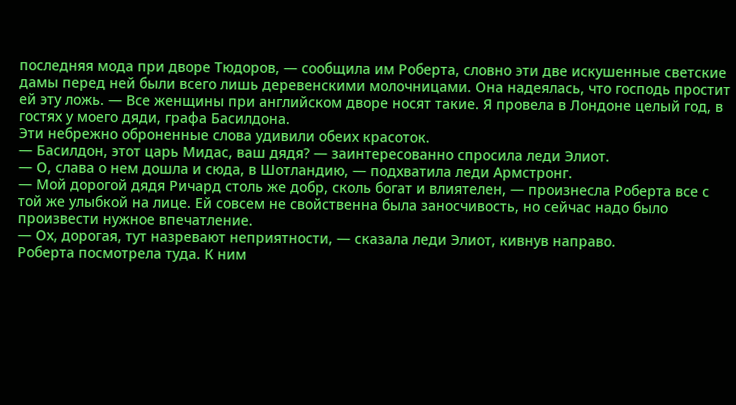последняя мода при дворе Тюдоров, — сообщила им Роберта, словно эти две искушенные светские дамы перед ней были всего лишь деревенскими молочницами. Она надеялась, что господь простит ей эту ложь. — Все женщины при английском дворе носят такие. Я провела в Лондоне целый год, в гостях у моего дяди, графа Басилдона.
Эти небрежно оброненные слова удивили обеих красоток.
— Басилдон, этот царь Мидас, ваш дядя? — заинтересованно спросила леди Элиот.
— О, слава о нем дошла и сюда, в Шотландию, — подхватила леди Армстронг.
— Мой дорогой дядя Ричард столь же добр, сколь богат и влиятелен, — произнесла Роберта все с той же улыбкой на лице. Ей совсем не свойственна была заносчивость, но сейчас надо было произвести нужное впечатление.
— Ох, дорогая, тут назревают неприятности, — сказала леди Элиот, кивнув направо.
Роберта посмотрела туда. К ним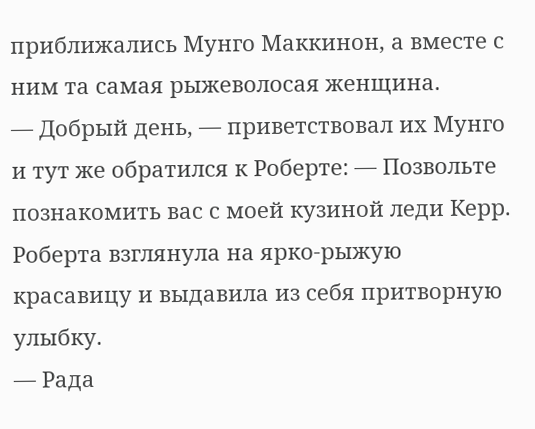приближались Мунго Маккинон, а вместе с ним та самая рыжеволосая женщина.
— Добрый день, — приветствовал их Мунго и тут же обратился к Роберте: — Позвольте познакомить вас с моей кузиной леди Керр.
Роберта взглянула на ярко-рыжую красавицу и выдавила из себя притворную улыбку.
— Рада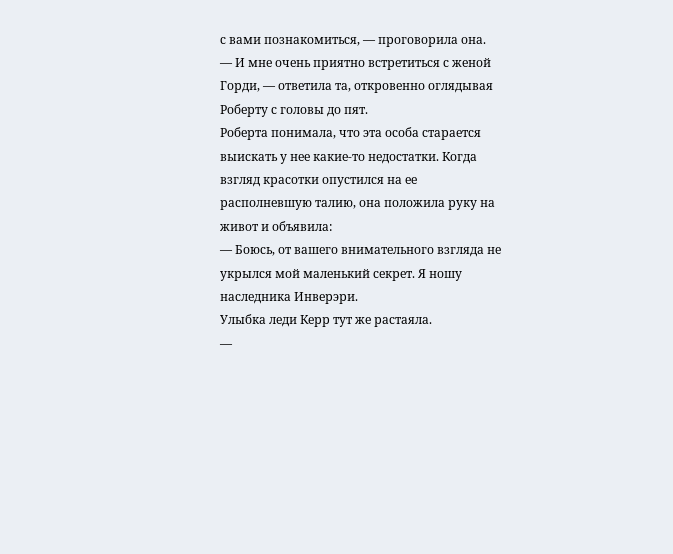с вами познакомиться, — проговорила она.
— И мне очень приятно встретиться с женой Горди, — ответила та, откровенно оглядывая Роберту с головы до пят.
Роберта понимала, что эта особа старается выискать у нее какие-то недостатки. Когда взгляд красотки опустился на ее располневшую талию, она положила руку на живот и объявила:
— Боюсь, от вашего внимательного взгляда не укрылся мой маленький секрет. Я ношу наследника Инверэри.
Улыбка леди Керр тут же растаяла.
—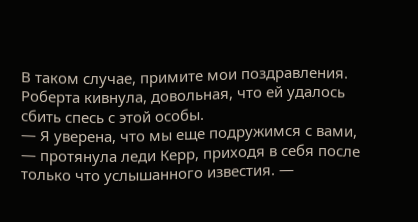В таком случае, примите мои поздравления.
Роберта кивнула, довольная, что ей удалось сбить спесь с этой особы.
— Я уверена, что мы еще подружимся с вами, — протянула леди Керр, приходя в себя после только что услышанного известия. —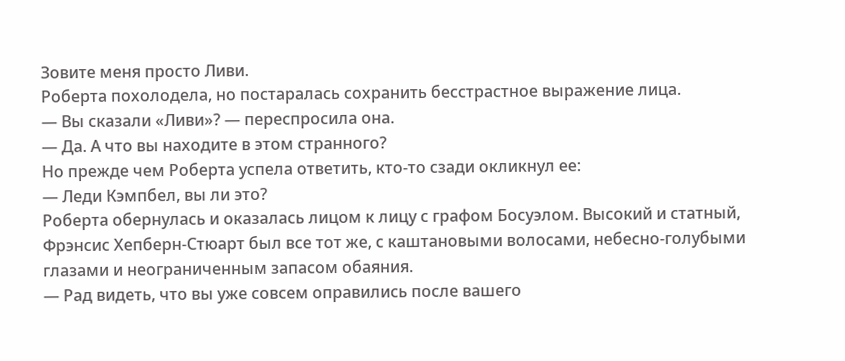Зовите меня просто Ливи.
Роберта похолодела, но постаралась сохранить бесстрастное выражение лица.
— Вы сказали «Ливи»? — переспросила она.
— Да. А что вы находите в этом странного?
Но прежде чем Роберта успела ответить, кто-то сзади окликнул ее:
— Леди Кэмпбел, вы ли это?
Роберта обернулась и оказалась лицом к лицу с графом Босуэлом. Высокий и статный, Фрэнсис Хепберн-Стюарт был все тот же, с каштановыми волосами, небесно-голубыми глазами и неограниченным запасом обаяния.
— Рад видеть, что вы уже совсем оправились после вашего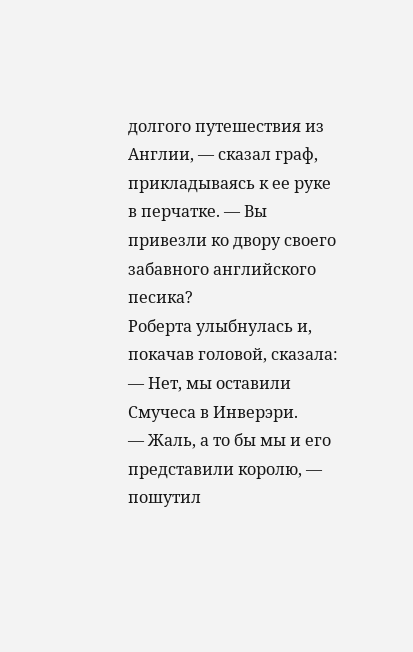долгого путешествия из Англии, — сказал граф, прикладываясь к ее руке в перчатке. — Вы привезли ко двору своего забавного английского песика?
Роберта улыбнулась и, покачав головой, сказала:
— Нет, мы оставили Смучеса в Инверэри.
— Жаль, а то бы мы и его представили королю, — пошутил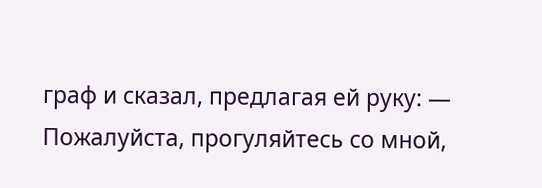граф и сказал, предлагая ей руку: — Пожалуйста, прогуляйтесь со мной,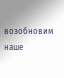возобновим наше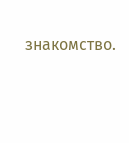знакомство.